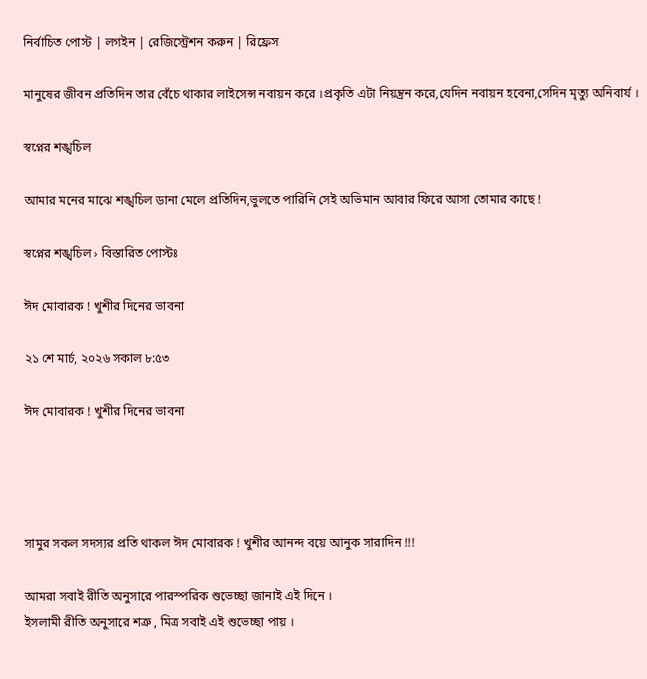নির্বাচিত পোস্ট | লগইন | রেজিস্ট্রেশন করুন | রিফ্রেস

মানুষের জীবন প্রতিদিন তার বেঁচে থাকার লাইসেন্স নবায়ন করে ।প্রকৃতি এটা নিয়ন্ত্রন করে,যেদিন নবায়ন হবেনা,সেদিন মৃত্যু অনিবার্য ।

স্বপ্নের শঙ্খচিল

আমার মনের মাঝে শঙ্খচিল ডানা মেলে প্রতিদিন,ভুলতে পারিনি সেই অভিমান আবার ফিরে আসা তোমার কাছে !

স্বপ্নের শঙ্খচিল › বিস্তারিত পোস্টঃ

ঈদ মোবারক ! খুশীর দিনের ভাবনা

২১ শে মার্চ, ২০২৬ সকাল ৮:৫৩

ঈদ মোবারক ! খুশীর দিনের ভাবনা




সামুর সকল সদস্যর প্রতি থাকল ঈদ মোবারক ! খুশীর আনন্দ বয়ে আনুক সারাদিন !!!

আমরা সবাই রীতি অনুসারে পারস্পরিক শুভেচ্ছা জানাই এই দিনে ।
ইসলামী রীতি অনুসারে শত্রু , মিত্র সবাই এই শুভেচ্ছা পায় ।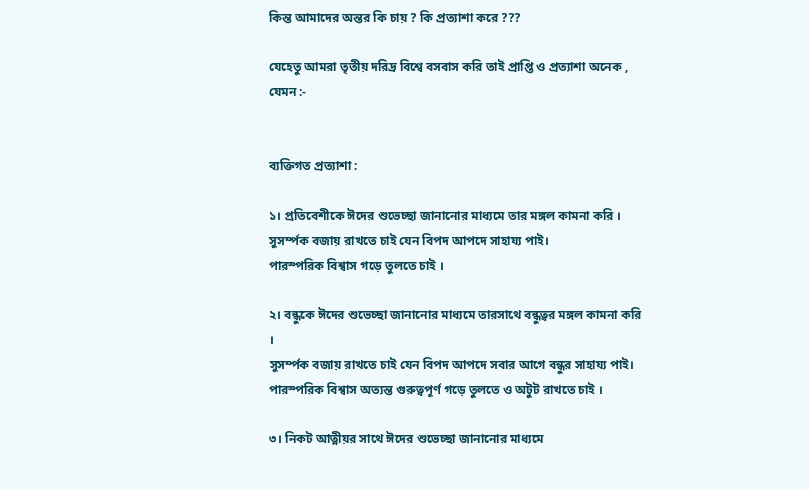কিন্ত আমাদের অন্তর কি চায় ? কি প্রত্যাশা করে ???

যেহেতু আমরা তৃতীয় দরিদ্র বিশ্বে বসবাস করি তাই প্রাপ্তি ও প্রত্যাশা অনেক , যেমন :-


ব্যক্তিগত প্রত্যাশা :

১। প্রতিবেশীকে ঈদের শুভেচ্ছা জানানোর মাধ্যমে তার মঙ্গল কামনা করি ।
সুসর্ম্পক বজায় রাখতে চাই যেন বিপদ আপদে সাহায্য পাই।
পারস্পরিক বিশ্বাস গড়ে তুলতে চাই ।

২। বন্ধুকে ঈদের শুভেচ্ছা জানানোর মাধ্যমে তারসাথে বন্ধুত্বর মঙ্গল কামনা করি ।
সুসর্ম্পক বজায় রাখতে চাই যেন বিপদ আপদে সবার আগে বন্ধুর সাহায্য পাই।
পারস্পরিক বিশ্বাস অত্যন্ত গুরুত্বপূর্ণ গড়ে তুলতে ও অটুট রাখতে চাই ।

৩। নিকট আত্নীয়র সাথে ঈদের শুভেচ্ছা জানানোর মাধ্যমে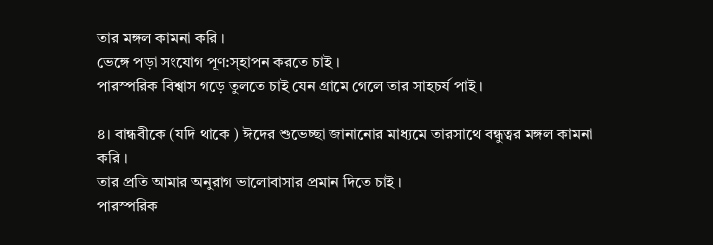তার মঙ্গল কামনা করি ।
ভেঙ্গে পড়া সংযোগ পূণ:স্হাপন করতে চাই ।
পারস্পরিক বিশ্বাস গড়ে তুলতে চাই যেন গ্রামে গেলে তার সাহচর্য পাই ।

৪। বান্ধবীকে (যদি থাকে ) ঈদের শুভেচ্ছা জানানোর মাধ্যমে তারসাথে বন্ধুত্বর মঙ্গল কামনা করি ।
তার প্রতি আমার অনুরাগ ভালোবাসার প্রমান দিতে চাই ।
পারস্পরিক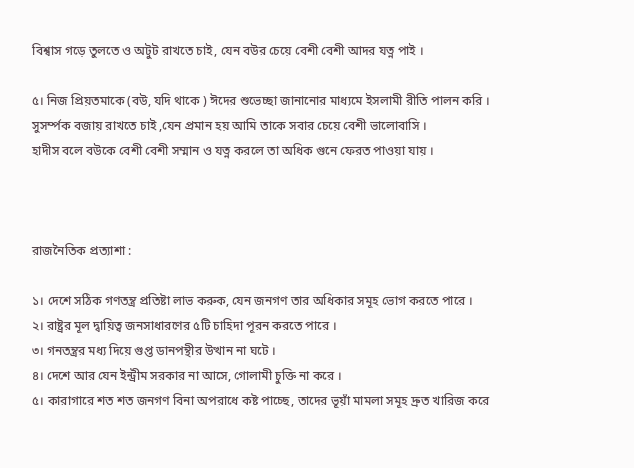বিশ্বাস গড়ে তুলতে ও অটুট রাখতে চাই, যেন বউর চেয়ে বেশী বেশী আদর যত্ন পাই ।

৫। নিজ প্রিয়তমাকে (বউ, যদি থাকে ) ঈদের শুভেচ্ছা জানানোর মাধ্যমে ইসলামী রীতি পালন করি ।
সুসর্ম্পক বজায় রাখতে চাই ,যেন প্রমান হয় আমি তাকে সবার চেয়ে বেশী ভালোবাসি ।
হাদীস বলে বউকে বেশী বেশী সম্মান ও যত্ন করলে তা অধিক গুনে ফেরত পাওয়া যায় ।



রাজনৈতিক প্রত্যাশা :

১। দেশে সঠিক গণতন্ত্র প্রতিষ্টা লাভ করুক, যেন জনগণ তার অধিকার সমূহ ভোগ করতে পারে ।
২। রাষ্ট্রর মূল দ্বায়িত্ব জনসাধারণের ৫টি চাহিদা পূরন করতে পারে ।
৩। গনতন্ত্রর মধ্য দিয়ে গুপ্ত ডানপন্থীর উত্থান না ঘটে ।
৪। দেশে আর যেন ইন্ট্রীম সরকার না আসে, গোলামী চুক্তি না করে ।
৫। কারাগারে শত শত জনগণ বিনা অপরাধে কষ্ট পাচ্ছে, তাদের ভূয়াঁ মামলা সমূহ দ্রুত খারিজ করে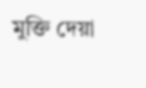মুক্তি দেয়া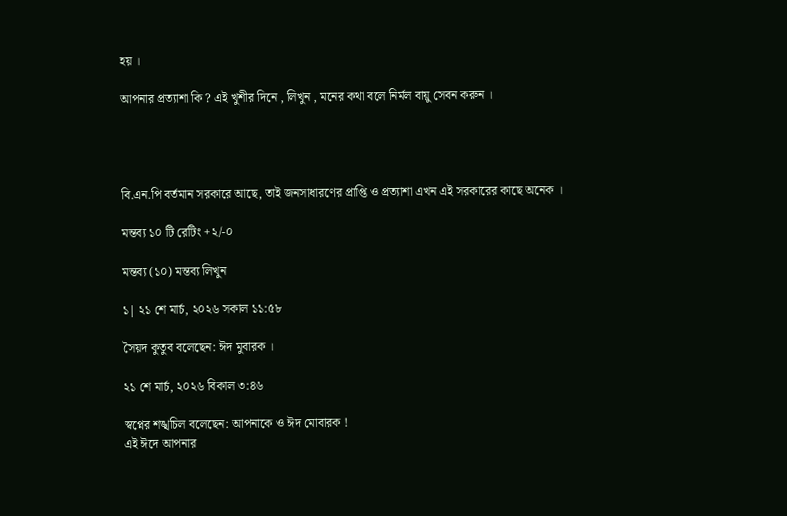হয় ।

আপনার প্রত্যাশা কি ? এই খুশীর দিনে , লিখুন , মনের কথা বলে নির্মল বায়ু সেবন করুন ।




বি.এন.পি বর্তমান সরকারে আছে, তাই জনসাধারণের প্রাপ্তি ও প্রত্যাশা এখন এই সরকারের কাছে অনেক ।

মন্তব্য ১০ টি রেটিং +২/-০

মন্তব্য (১০) মন্তব্য লিখুন

১| ২১ শে মার্চ, ২০২৬ সকাল ১১:৫৮

সৈয়দ কুতুব বলেছেন: ঈদ মুবারক ।

২১ শে মার্চ, ২০২৬ বিকাল ৩:৪৬

স্বপ্নের শঙ্খচিল বলেছেন: আপনাকে ও ঈদ মোবারক !
এই ঈদে আপনার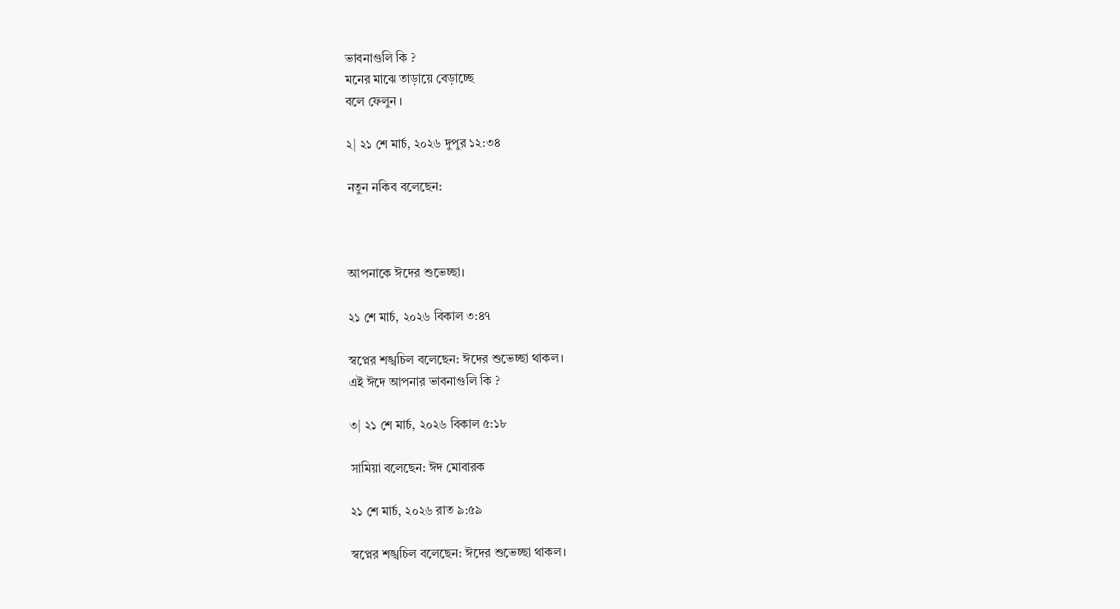ভাবনাগুলি কি ?
মনের মাঝে তাড়ায়ে বেড়াচ্ছে
বলে ফেলুন ।

২| ২১ শে মার্চ, ২০২৬ দুপুর ১২:৩৪

নতুন নকিব বলেছেন:



আপনাকে ঈদের শুভেচ্ছা।

২১ শে মার্চ, ২০২৬ বিকাল ৩:৪৭

স্বপ্নের শঙ্খচিল বলেছেন: ঈদের শুভেচ্ছা থাকল।
এই ঈদে আপনার ভাবনাগুলি কি ?

৩| ২১ শে মার্চ, ২০২৬ বিকাল ৫:১৮

সামিয়া বলেছেন: ঈদ মোবারক

২১ শে মার্চ, ২০২৬ রাত ৯:৫৯

স্বপ্নের শঙ্খচিল বলেছেন: ঈদের শুভেচ্ছা থাকল।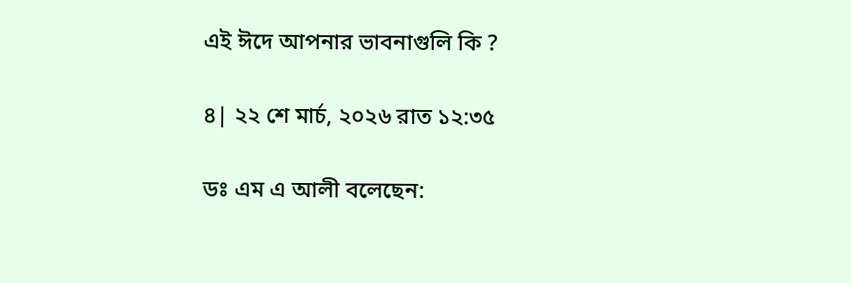এই ঈদে আপনার ভাবনাগুলি কি ?

৪| ২২ শে মার্চ, ২০২৬ রাত ১২:৩৫

ডঃ এম এ আলী বলেছেন: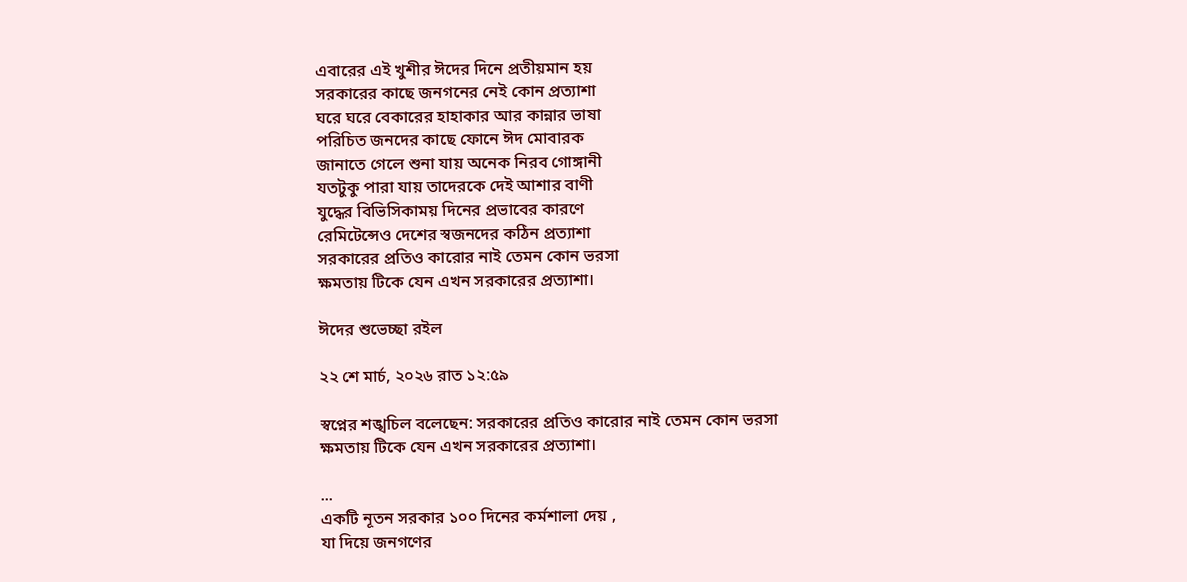এবারের এই খুশীর ঈদের দিনে প্রতীয়মান হয়
সরকারের কাছে জনগনের নেই কোন প্রত্যাশা
ঘরে ঘরে বেকারের হাহাকার আর কান্নার ভাষা
পরিচিত জনদের কাছে ফোনে ঈদ মোবারক
জানাতে গেলে শুনা যায় অনেক নিরব গোঙ্গানী
যতটুকু পারা যায় তাদেরকে দেই আশার বাণী
যুদ্ধের বিভিসিকাময় দিনের প্রভাবের কারণে
রেমিটেন্সেও দেশের স্বজনদের কঠিন প্রত্যাশা
সরকারের প্রতিও কারোর নাই তেমন কোন ভরসা
ক্ষমতায় টিকে যেন এখন সরকারের প্রত্যাশা।

ঈদের শুভেচ্ছা রইল

২২ শে মার্চ, ২০২৬ রাত ১২:৫৯

স্বপ্নের শঙ্খচিল বলেছেন: সরকারের প্রতিও কারোর নাই তেমন কোন ভরসা
ক্ষমতায় টিকে যেন এখন সরকারের প্রত্যাশা।

...
একটি নূতন সরকার ১০০ দিনের কর্মশালা দেয় ,
যা দিয়ে জনগণের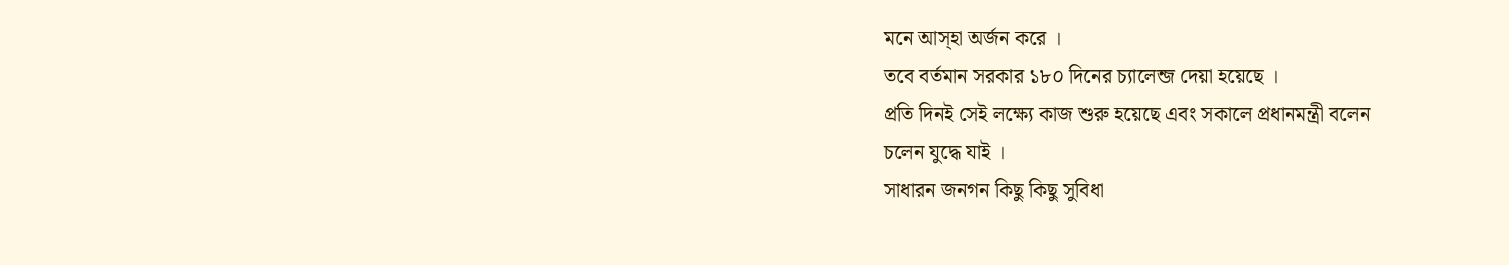মনে আস্হা অর্জন করে ।
তবে বর্তমান সরকার ১৮০ দিনের চ্যালেন্জ দেয়া হয়েছে ।
প্রতি দিনই সেই লক্ষ্যে কাজ শুরু হয়েছে এবং সকালে প্রধানমন্ত্রী বলেন
চলেন যুদ্ধে যাই ।
সাধারন জনগন কিছু কিছু সুবিধা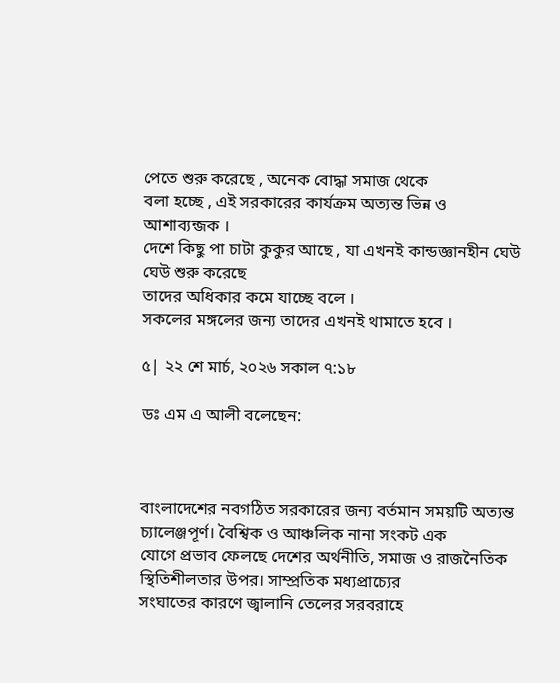পেতে শুরু করেছে , অনেক বোদ্ধা সমাজ থেকে
বলা হচ্ছে , এই সরকারের কার্যক্রম অত্যন্ত ভিন্ন ও আশাব্যন্জক ।
দেশে কিছু পা চাটা কুকুর আছে , যা এখনই কান্ডজ্ঞানহীন ঘেউ ঘেউ শুরু করেছে
তাদের অধিকার কমে যাচ্ছে বলে ।
সকলের মঙ্গলের জন্য তাদের এখনই থামাতে হবে ।

৫| ২২ শে মার্চ, ২০২৬ সকাল ৭:১৮

ডঃ এম এ আলী বলেছেন:



বাংলাদেশের নবগঠিত সরকারের জন্য বর্তমান সময়টি অত্যন্ত চ্যালেঞ্জপূর্ণ। বৈশ্বিক ও আঞ্চলিক নানা সংকট এক
যোগে প্রভাব ফেলছে দেশের অর্থনীতি, সমাজ ও রাজনৈতিক স্থিতিশীলতার উপর। সাম্প্রতিক মধ্যপ্রাচ্যের
সংঘাতের কারণে জ্বালানি তেলের সরবরাহে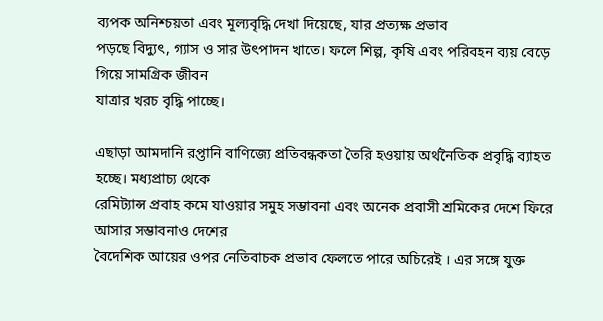ব্যপক অনিশ্চয়তা এবং মূল্যবৃদ্ধি দেখা দিয়েছে, যার প্রত্যক্ষ প্রভাব
পড়ছে বিদ্যুৎ, গ্যাস ও সার উৎপাদন খাতে। ফলে শিল্প, কৃষি এবং পরিবহন ব্যয় বেড়ে গিয়ে সামগ্রিক জীবন
যাত্রার খরচ বৃদ্ধি পাচ্ছে।

এছাড়া আমদানি রপ্তানি বাণিজ্যে প্রতিবন্ধকতা তৈরি হওয়ায় অর্থনৈতিক প্রবৃদ্ধি ব্যাহত হচ্ছে। মধ্যপ্রাচ্য থেকে
রেমিট্যান্স প্রবাহ কমে যাওয়ার সমুহ সম্ভাবনা এবং অনেক প্রবাসী শ্রমিকের দেশে ফিরে আসার সম্ভাবনাও দেশের
বৈদেশিক আয়ের ওপর নেতিবাচক প্রভাব ফেলতে পারে অচিরেই । এর সঙ্গে যুক্ত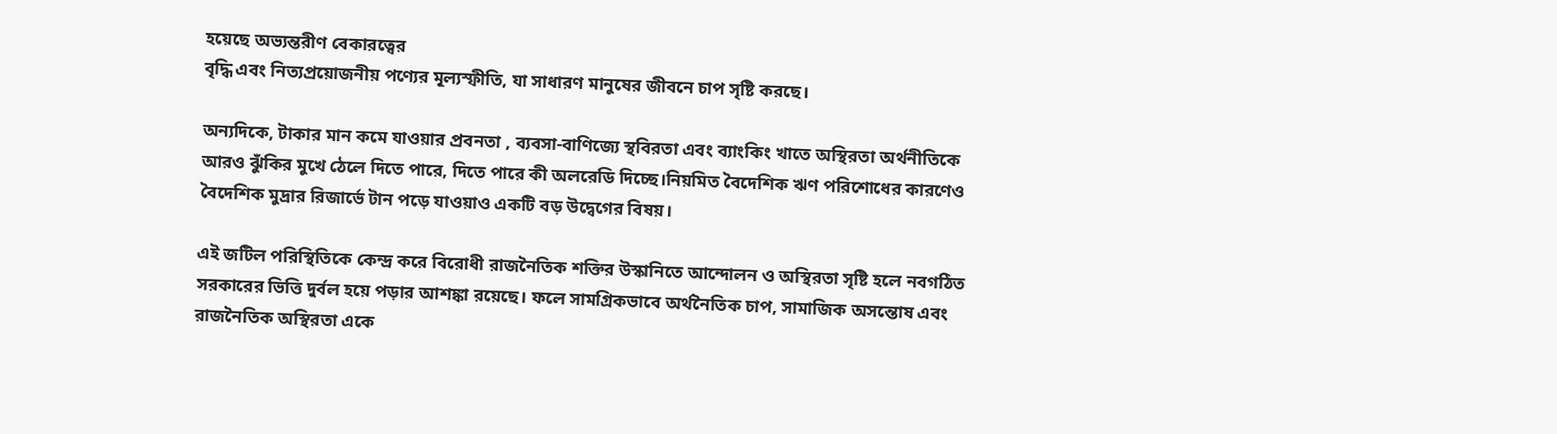হয়েছে অভ্যন্তরীণ বেকারত্বের
বৃদ্ধি এবং নিত্যপ্রয়োজনীয় পণ্যের মূল্যস্ফীতি, যা সাধারণ মানুষের জীবনে চাপ সৃষ্টি করছে।

অন্যদিকে, টাকার মান কমে যাওয়ার প্রবনতা , ব্যবসা-বাণিজ্যে স্থবিরতা এবং ব্যাংকিং খাতে অস্থিরতা অর্থনীতিকে
আরও ঝুঁকির মুখে ঠেলে দিতে পারে, দিতে পারে কী অলরেডি দিচ্ছে।নিয়মিত বৈদেশিক ঋণ পরিশোধের কারণেও
বৈদেশিক মুদ্রার রিজার্ভে টান পড়ে যাওয়াও একটি বড় উদ্বেগের বিষয়।

এই জটিল পরিস্থিতিকে কেন্দ্র করে বিরোধী রাজনৈতিক শক্তির উস্কানিতে আন্দোলন ও অস্থিরতা সৃষ্টি হলে নবগঠিত
সরকারের ভিত্তি দুর্বল হয়ে পড়ার আশঙ্কা রয়েছে। ফলে সামগ্রিকভাবে অর্থনৈতিক চাপ, সামাজিক অসন্তোষ এবং
রাজনৈতিক অস্থিরতা একে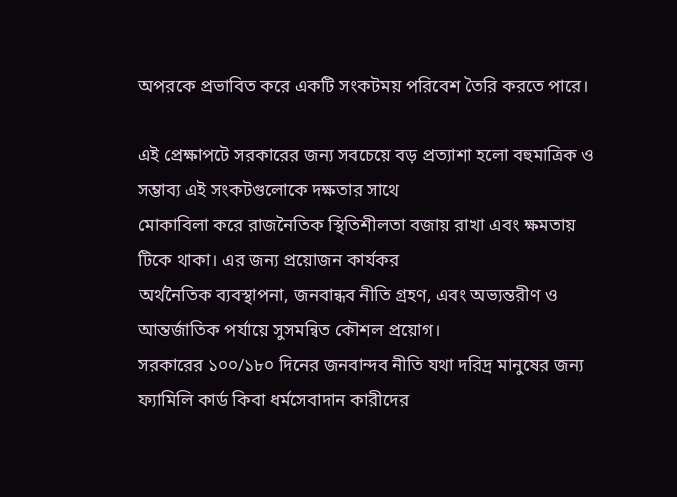অপরকে প্রভাবিত করে একটি সংকটময় পরিবেশ তৈরি করতে পারে।

এই প্রেক্ষাপটে সরকারের জন্য সবচেয়ে বড় প্রত্যাশা হলো বহুমাত্রিক ও সম্ভাব্য এই সংকটগুলোকে দক্ষতার সাথে
মোকাবিলা করে রাজনৈতিক স্থিতিশীলতা বজায় রাখা এবং ক্ষমতায় টিকে থাকা। এর জন্য প্রয়োজন কার্যকর
অর্থনৈতিক ব্যবস্থাপনা, জনবান্ধব নীতি গ্রহণ, এবং অভ্যন্তরীণ ও আন্তর্জাতিক পর্যায়ে সুসমন্বিত কৌশল প্রয়োগ।
সরকারের ১০০/১৮০ দিনের জনবান্দব নীতি যথা দরিদ্র মানুষের জন্য ফ্যামিলি কার্ড কিবা ধর্মসেবাদান কারীদের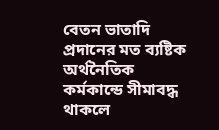বেতন ভাতাদি প্রদানের মত ব্যষ্টিক অর্থনৈতিক কর্মকান্ডে সীমাবদ্ধ থাকলে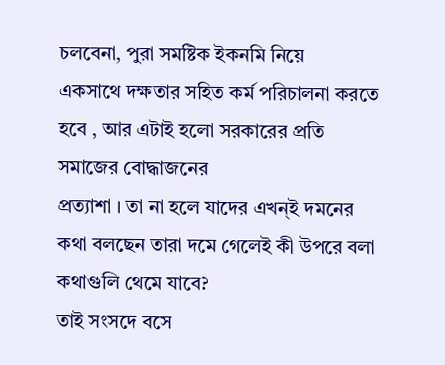চলবেনা, পুরা সমষ্টিক ইকনমি নিয়ে
একসাথে দক্ষতার সহিত কর্ম পরিচালনা করতে হবে , আর এটাই হলো সরকারের প্রতি সমাজের বোদ্ধাজনের
প্রত্যাশা । তা না হলে যাদের এখন্ই দমনের কথা বলছেন তারা দমে গেলেই কী উপরে বলা কথাগুলি থেমে যাবে?
তাই সংসদে বসে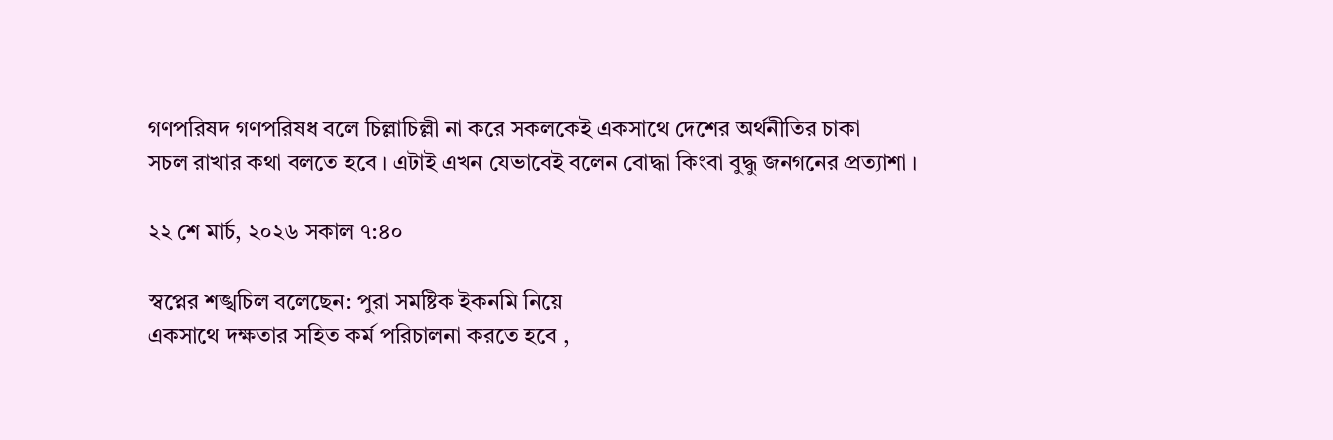গণপরিষদ গণপরিষধ বলে চিল্লাচিল্লী না করে সকলকেই একসাথে দেশের অর্থনীতির চাকা
সচল রাখার কথা বলতে হবে । এটাই এখন যেভাবেই বলেন বোদ্ধা কিংবা বুদ্ধু জনগনের প্রত্যাশা ।

২২ শে মার্চ, ২০২৬ সকাল ৭:৪০

স্বপ্নের শঙ্খচিল বলেছেন: পুরা সমষ্টিক ইকনমি নিয়ে
একসাথে দক্ষতার সহিত কর্ম পরিচালনা করতে হবে ,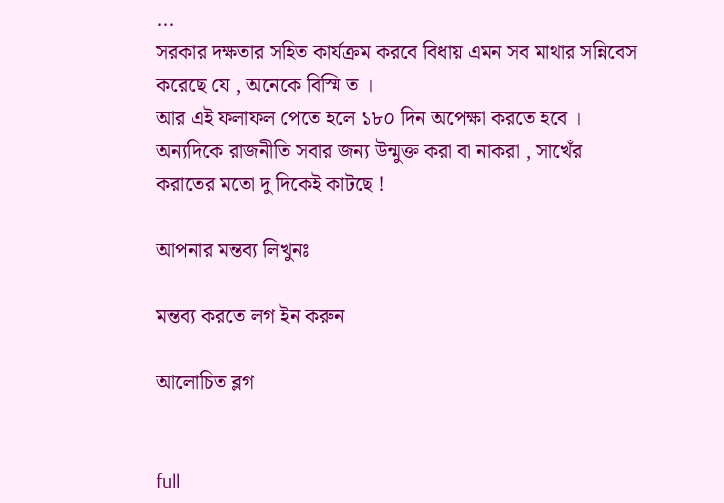...
সরকার দক্ষতার সহিত কার্যক্রম করবে বিধায় এমন সব মাথার সন্নিবেস
করেছে যে , অনেকে বিস্মি ত ।
আর এই ফলাফল পেতে হলে ১৮০ দিন অপেক্ষা করতে হবে ।
অন্যদিকে রাজনীতি সবার জন্য উন্মুক্ত করা বা নাকরা , সাখেঁর
করাতের মতো দু দিকেই কাটছে !

আপনার মন্তব্য লিখুনঃ

মন্তব্য করতে লগ ইন করুন

আলোচিত ব্লগ


full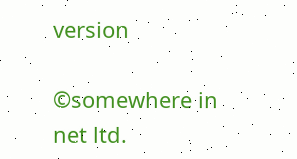version

©somewhere in net ltd.